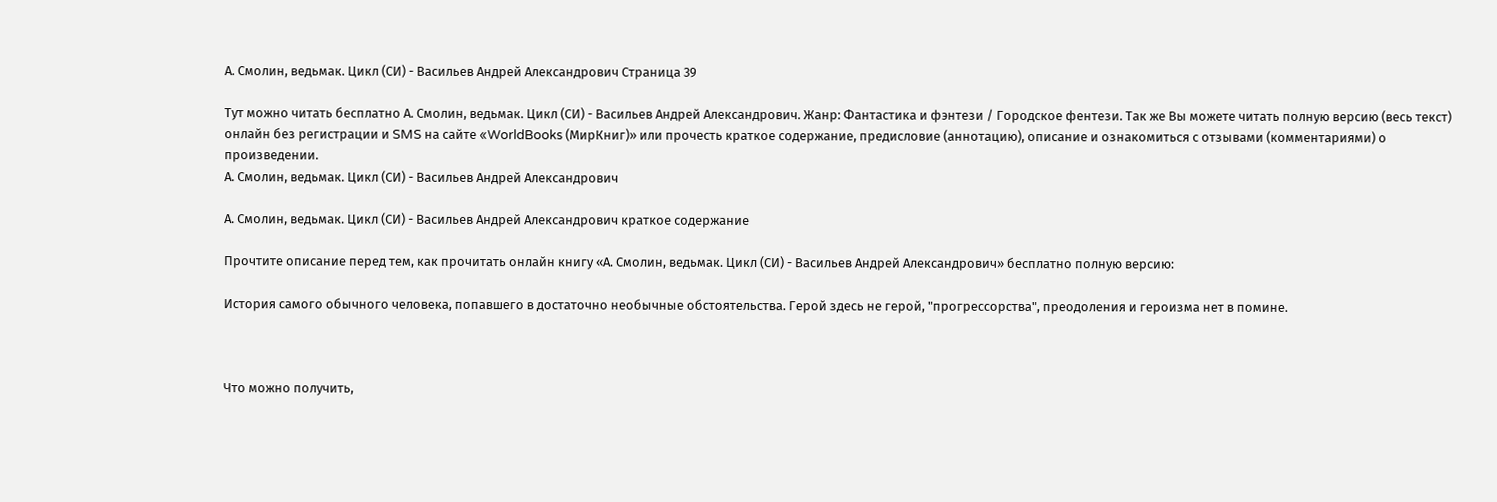А. Смолин, ведьмак. Цикл (СИ) - Васильев Андрей Александрович Страница 39

Тут можно читать бесплатно А. Смолин, ведьмак. Цикл (СИ) - Васильев Андрей Александрович. Жанр: Фантастика и фэнтези / Городское фентези. Так же Вы можете читать полную версию (весь текст) онлайн без регистрации и SMS на сайте «WorldBooks (МирКниг)» или прочесть краткое содержание, предисловие (аннотацию), описание и ознакомиться с отзывами (комментариями) о произведении.
А. Смолин, ведьмак. Цикл (СИ) - Васильев Андрей Александрович

А. Смолин, ведьмак. Цикл (СИ) - Васильев Андрей Александрович краткое содержание

Прочтите описание перед тем, как прочитать онлайн книгу «А. Смолин, ведьмак. Цикл (СИ) - Васильев Андрей Александрович» бесплатно полную версию:

История самого обычного человека, попавшего в достаточно необычные обстоятельства. Герой здесь не герой, "прогрессорства", преодоления и героизма нет в помине.



Что можно получить,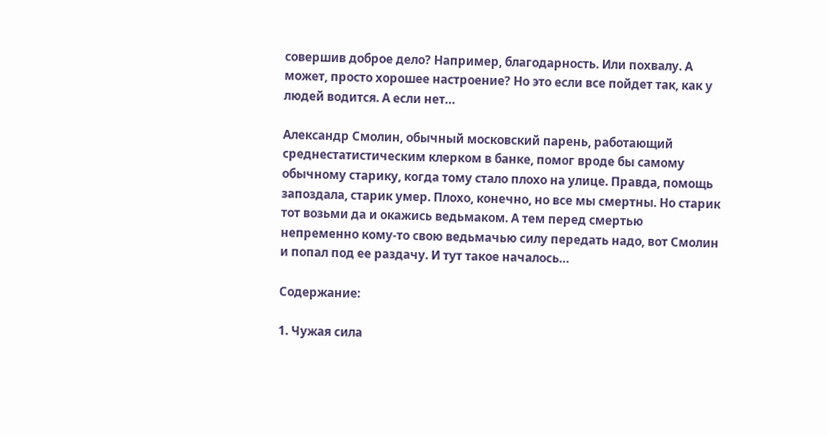совершив доброе дело? Например, благодарность. Или похвалу. А может, просто хорошее настроение? Но это если все пойдет так, как у людей водится. А если нет…

Александр Смолин, обычный московский парень, работающий среднестатистическим клерком в банке, помог вроде бы самому обычному старику, когда тому стало плохо на улице. Правда, помощь запоздала, старик умер. Плохо, конечно, но все мы смертны. Но старик тот возьми да и окажись ведьмаком. А тем перед смертью непременно кому-то свою ведьмачью силу передать надо, вот Смолин и попал под ее раздачу. И тут такое началось…

Содержание:

1. Чужая сила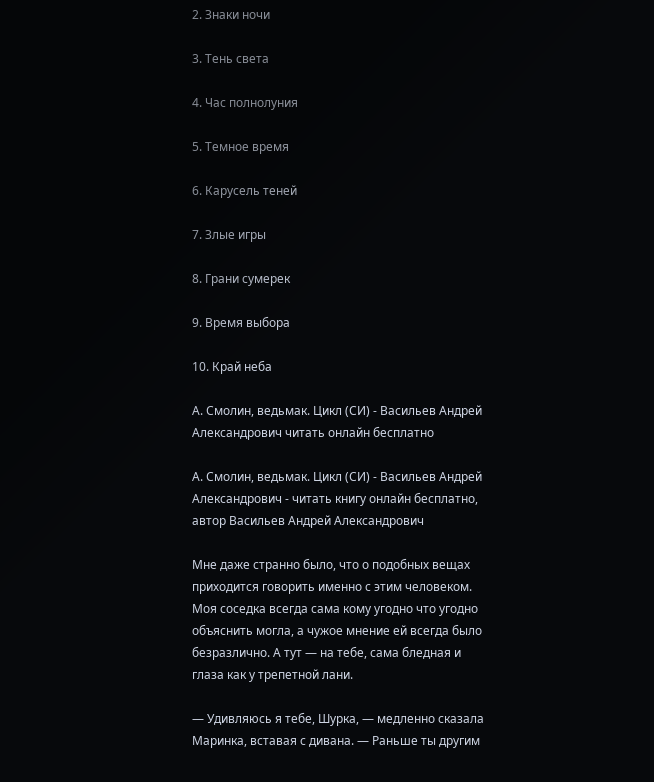2. Знаки ночи

3. Тень света

4. Час полнолуния

5. Темное время

6. Карусель теней

7. Злые игры

8. Грани сумерек

9. Время выбора

10. Край неба

А. Смолин, ведьмак. Цикл (СИ) - Васильев Андрей Александрович читать онлайн бесплатно

А. Смолин, ведьмак. Цикл (СИ) - Васильев Андрей Александрович - читать книгу онлайн бесплатно, автор Васильев Андрей Александрович

Мне даже странно было, что о подобных вещах приходится говорить именно с этим человеком. Моя соседка всегда сама кому угодно что угодно объяснить могла, а чужое мнение ей всегда было безразлично. А тут — на тебе, сама бледная и глаза как у трепетной лани.

— Удивляюсь я тебе, Шурка, — медленно сказала Маринка, вставая с дивана. — Раньше ты другим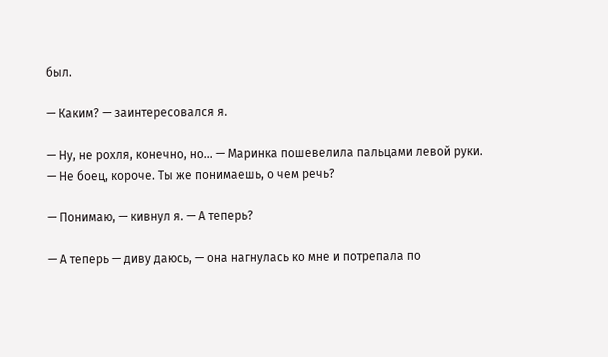был.

— Каким? — заинтересовался я.

— Ну, не рохля, конечно, но… — Маринка пошевелила пальцами левой руки. — Не боец, короче. Ты же понимаешь, о чем речь?

— Понимаю, — кивнул я. — А теперь?

— А теперь — диву даюсь, — она нагнулась ко мне и потрепала по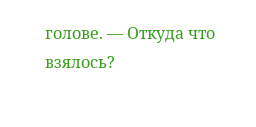голове. — Откуда что взялось?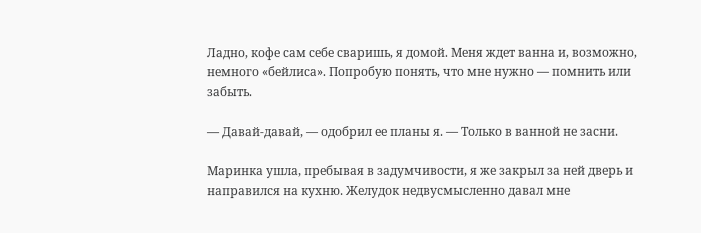Ладно, кофе сам себе сваришь, я домой. Меня ждет ванна и, возможно, немного «бейлиса». Попробую понять, что мне нужно — помнить или забыть.

— Давай-давай, — одобрил ее планы я. — Только в ванной не засни.

Маринка ушла, пребывая в задумчивости, я же закрыл за ней дверь и направился на кухню. Желудок недвусмысленно давал мне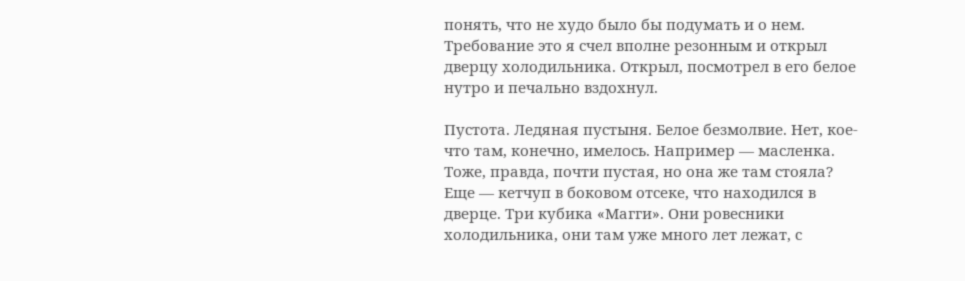понять, что не худо было бы подумать и о нем. Требование это я счел вполне резонным и открыл дверцу холодильника. Открыл, посмотрел в его белое нутро и печально вздохнул.

Пустота. Ледяная пустыня. Белое безмолвие. Нет, кое-что там, конечно, имелось. Например — масленка. Тоже, правда, почти пустая, но она же там стояла? Еще — кетчуп в боковом отсеке, что находился в дверце. Три кубика «Магги». Они ровесники холодильника, они там уже много лет лежат, с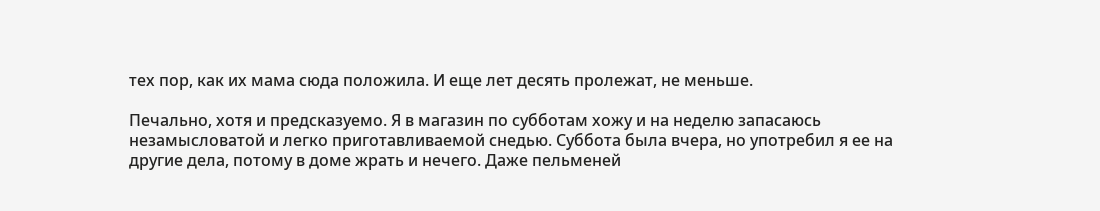тех пор, как их мама сюда положила. И еще лет десять пролежат, не меньше.

Печально, хотя и предсказуемо. Я в магазин по субботам хожу и на неделю запасаюсь незамысловатой и легко приготавливаемой снедью. Суббота была вчера, но употребил я ее на другие дела, потому в доме жрать и нечего. Даже пельменей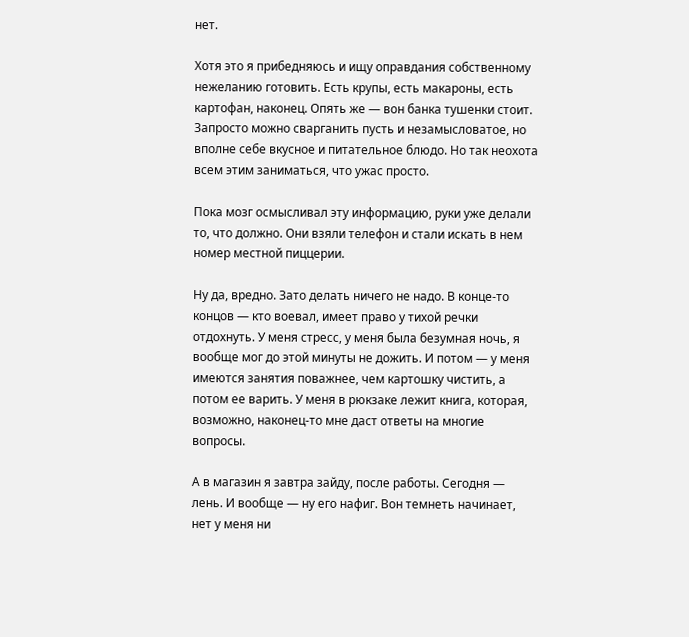нет.

Хотя это я прибедняюсь и ищу оправдания собственному нежеланию готовить. Есть крупы, есть макароны, есть картофан, наконец. Опять же — вон банка тушенки стоит. Запросто можно сварганить пусть и незамысловатое, но вполне себе вкусное и питательное блюдо. Но так неохота всем этим заниматься, что ужас просто.

Пока мозг осмысливал эту информацию, руки уже делали то, что должно. Они взяли телефон и стали искать в нем номер местной пиццерии.

Ну да, вредно. Зато делать ничего не надо. В конце-то концов — кто воевал, имеет право у тихой речки отдохнуть. У меня стресс, у меня была безумная ночь, я вообще мог до этой минуты не дожить. И потом — у меня имеются занятия поважнее, чем картошку чистить, а потом ее варить. У меня в рюкзаке лежит книга, которая, возможно, наконец-то мне даст ответы на многие вопросы.

А в магазин я завтра зайду, после работы. Сегодня — лень. И вообще — ну его нафиг. Вон темнеть начинает, нет у меня ни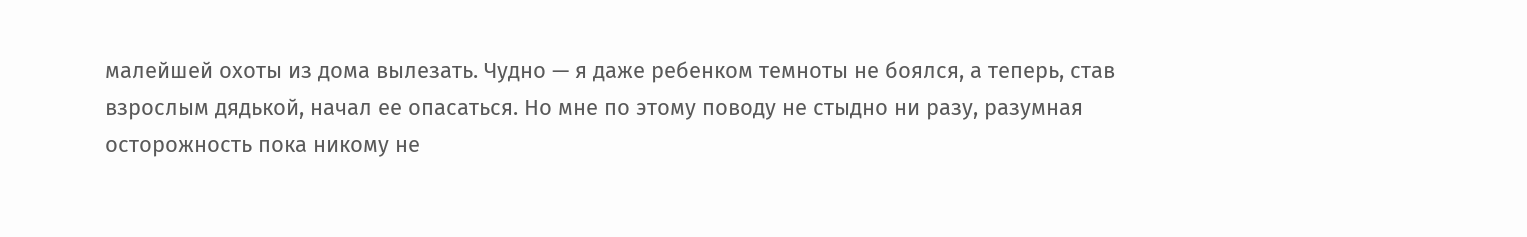малейшей охоты из дома вылезать. Чудно — я даже ребенком темноты не боялся, а теперь, став взрослым дядькой, начал ее опасаться. Но мне по этому поводу не стыдно ни разу, разумная осторожность пока никому не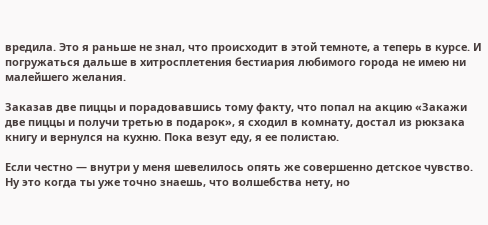вредила. Это я раньше не знал, что происходит в этой темноте, а теперь в курсе. И погружаться дальше в хитросплетения бестиария любимого города не имею ни малейшего желания.

Заказав две пиццы и порадовавшись тому факту, что попал на акцию «Закажи две пиццы и получи третью в подарок», я сходил в комнату, достал из рюкзака книгу и вернулся на кухню. Пока везут еду, я ее полистаю.

Если честно — внутри у меня шевелилось опять же совершенно детское чувство. Ну это когда ты уже точно знаешь, что волшебства нету, но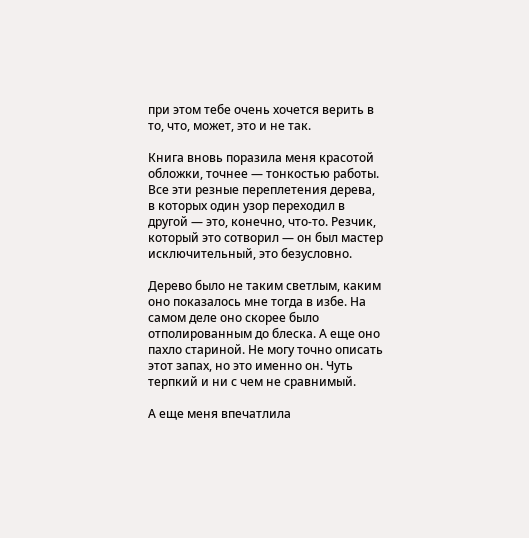при этом тебе очень хочется верить в то, что, может, это и не так.

Книга вновь поразила меня красотой обложки, точнее — тонкостью работы. Все эти резные переплетения дерева, в которых один узор переходил в другой — это, конечно, что-то. Резчик, который это сотворил — он был мастер исключительный, это безусловно.

Дерево было не таким светлым, каким оно показалось мне тогда в избе. На самом деле оно скорее было отполированным до блеска. А еще оно пахло стариной. Не могу точно описать этот запах, но это именно он. Чуть терпкий и ни с чем не сравнимый.

А еще меня впечатлила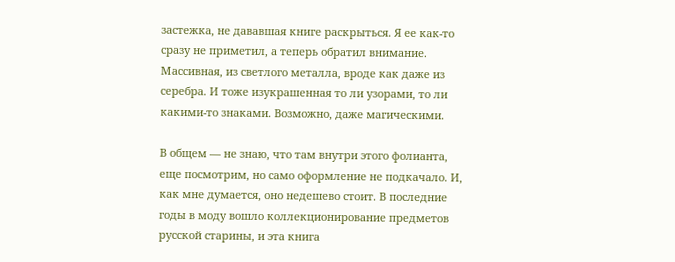застежка, не дававшая книге раскрыться. Я ее как-то сразу не приметил, а теперь обратил внимание. Массивная, из светлого металла, вроде как даже из серебра. И тоже изукрашенная то ли узорами, то ли какими-то знаками. Возможно, даже магическими.

В общем — не знаю, что там внутри этого фолианта, еще посмотрим, но само оформление не подкачало. И, как мне думается, оно недешево стоит. В последние годы в моду вошло коллекционирование предметов русской старины, и эта книга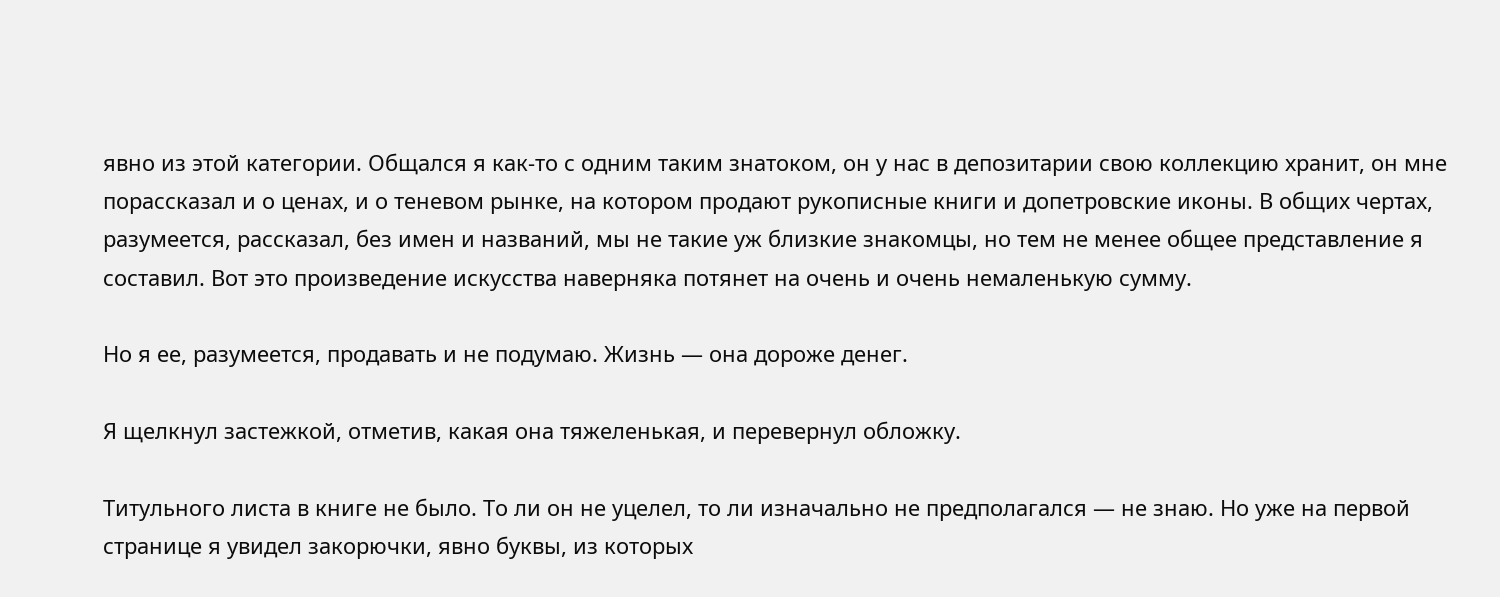явно из этой категории. Общался я как-то с одним таким знатоком, он у нас в депозитарии свою коллекцию хранит, он мне порассказал и о ценах, и о теневом рынке, на котором продают рукописные книги и допетровские иконы. В общих чертах, разумеется, рассказал, без имен и названий, мы не такие уж близкие знакомцы, но тем не менее общее представление я составил. Вот это произведение искусства наверняка потянет на очень и очень немаленькую сумму.

Но я ее, разумеется, продавать и не подумаю. Жизнь — она дороже денег.

Я щелкнул застежкой, отметив, какая она тяжеленькая, и перевернул обложку.

Титульного листа в книге не было. То ли он не уцелел, то ли изначально не предполагался — не знаю. Но уже на первой странице я увидел закорючки, явно буквы, из которых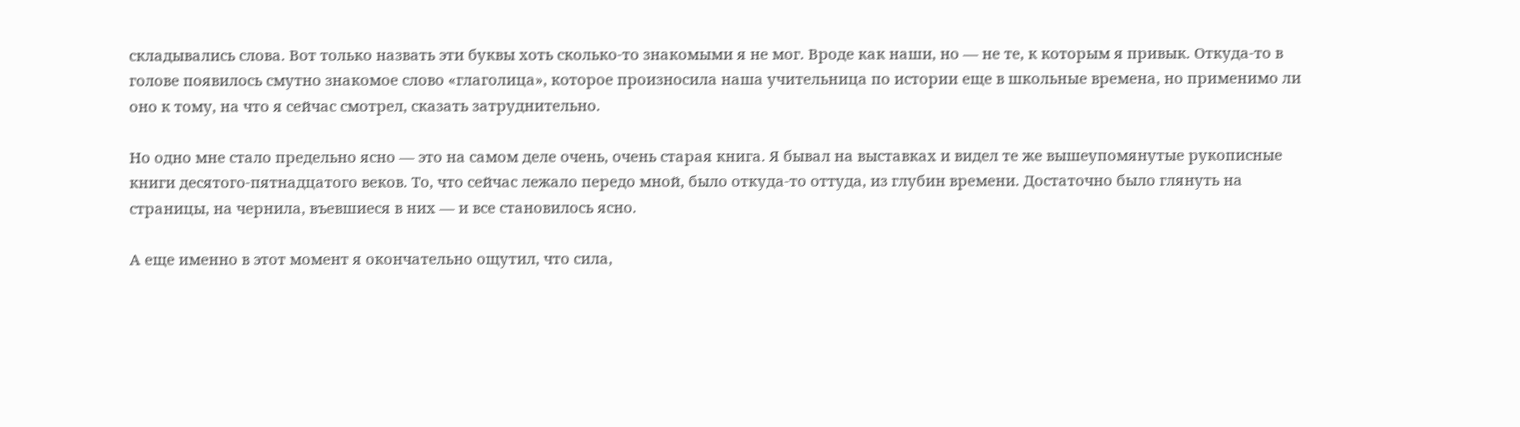складывались слова. Вот только назвать эти буквы хоть сколько-то знакомыми я не мог. Вроде как наши, но — не те, к которым я привык. Откуда-то в голове появилось смутно знакомое слово «глаголица», которое произносила наша учительница по истории еще в школьные времена, но применимо ли оно к тому, на что я сейчас смотрел, сказать затруднительно.

Но одно мне стало предельно ясно — это на самом деле очень, очень старая книга. Я бывал на выставках и видел те же вышеупомянутые рукописные книги десятого-пятнадцатого веков. То, что сейчас лежало передо мной, было откуда-то оттуда, из глубин времени. Достаточно было глянуть на страницы, на чернила, въевшиеся в них — и все становилось ясно.

А еще именно в этот момент я окончательно ощутил, что сила,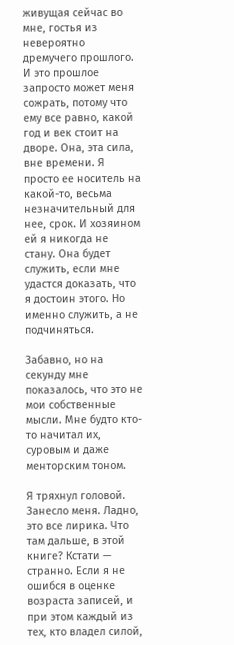живущая сейчас во мне, гостья из невероятно дремучего прошлого. И это прошлое запросто может меня сожрать, потому что ему все равно, какой год и век стоит на дворе. Она, эта сила, вне времени. Я просто ее носитель на какой-то, весьма незначительный для нее, срок. И хозяином ей я никогда не стану. Она будет служить, если мне удастся доказать, что я достоин этого. Но именно служить, а не подчиняться.

Забавно, но на секунду мне показалось, что это не мои собственные мысли. Мне будто кто-то начитал их, суровым и даже менторским тоном.

Я тряхнул головой. Занесло меня. Ладно, это все лирика. Что там дальше, в этой книге? Кстати — странно. Если я не ошибся в оценке возраста записей, и при этом каждый из тех, кто владел силой,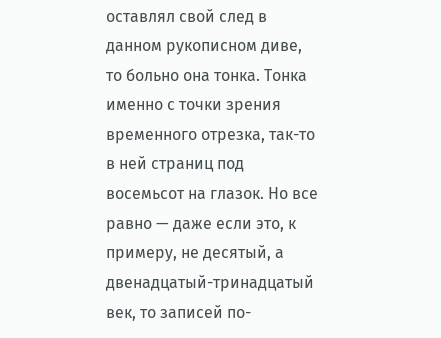оставлял свой след в данном рукописном диве, то больно она тонка. Тонка именно с точки зрения временного отрезка, так-то в ней страниц под восемьсот на глазок. Но все равно — даже если это, к примеру, не десятый, а двенадцатый-тринадцатый век, то записей по-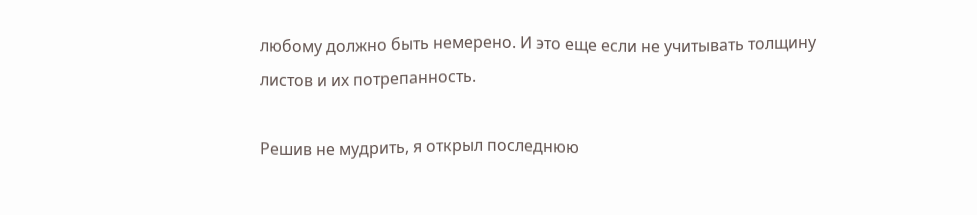любому должно быть немерено. И это еще если не учитывать толщину листов и их потрепанность.

Решив не мудрить, я открыл последнюю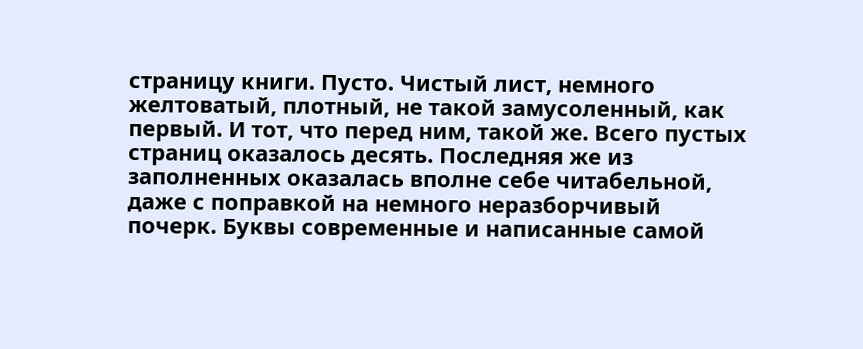страницу книги. Пусто. Чистый лист, немного желтоватый, плотный, не такой замусоленный, как первый. И тот, что перед ним, такой же. Всего пустых страниц оказалось десять. Последняя же из заполненных оказалась вполне себе читабельной, даже с поправкой на немного неразборчивый почерк. Буквы современные и написанные самой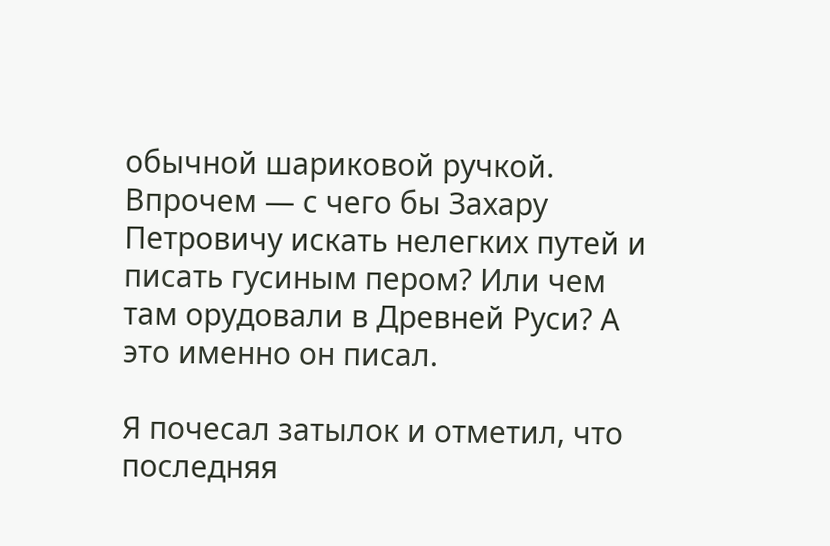обычной шариковой ручкой. Впрочем — с чего бы Захару Петровичу искать нелегких путей и писать гусиным пером? Или чем там орудовали в Древней Руси? А это именно он писал.

Я почесал затылок и отметил, что последняя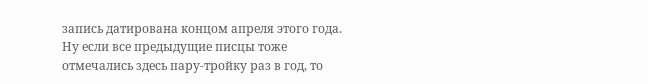запись датирована концом апреля этого года. Ну если все предыдущие писцы тоже отмечались здесь пару-тройку раз в год, то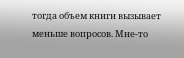тогда объем книги вызывает меньше вопросов. Мне-то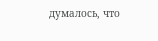думалось, что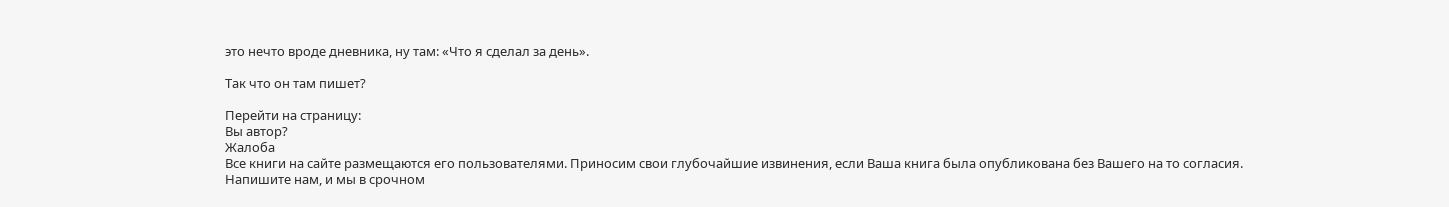это нечто вроде дневника, ну там: «Что я сделал за день».

Так что он там пишет?

Перейти на страницу:
Вы автор?
Жалоба
Все книги на сайте размещаются его пользователями. Приносим свои глубочайшие извинения, если Ваша книга была опубликована без Вашего на то согласия.
Напишите нам, и мы в срочном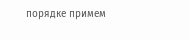порядке примем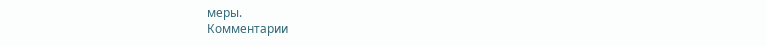меры.
Комментарии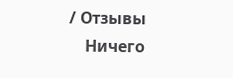/ Отзывы
    Ничего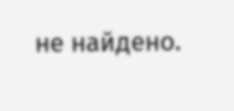не найдено.